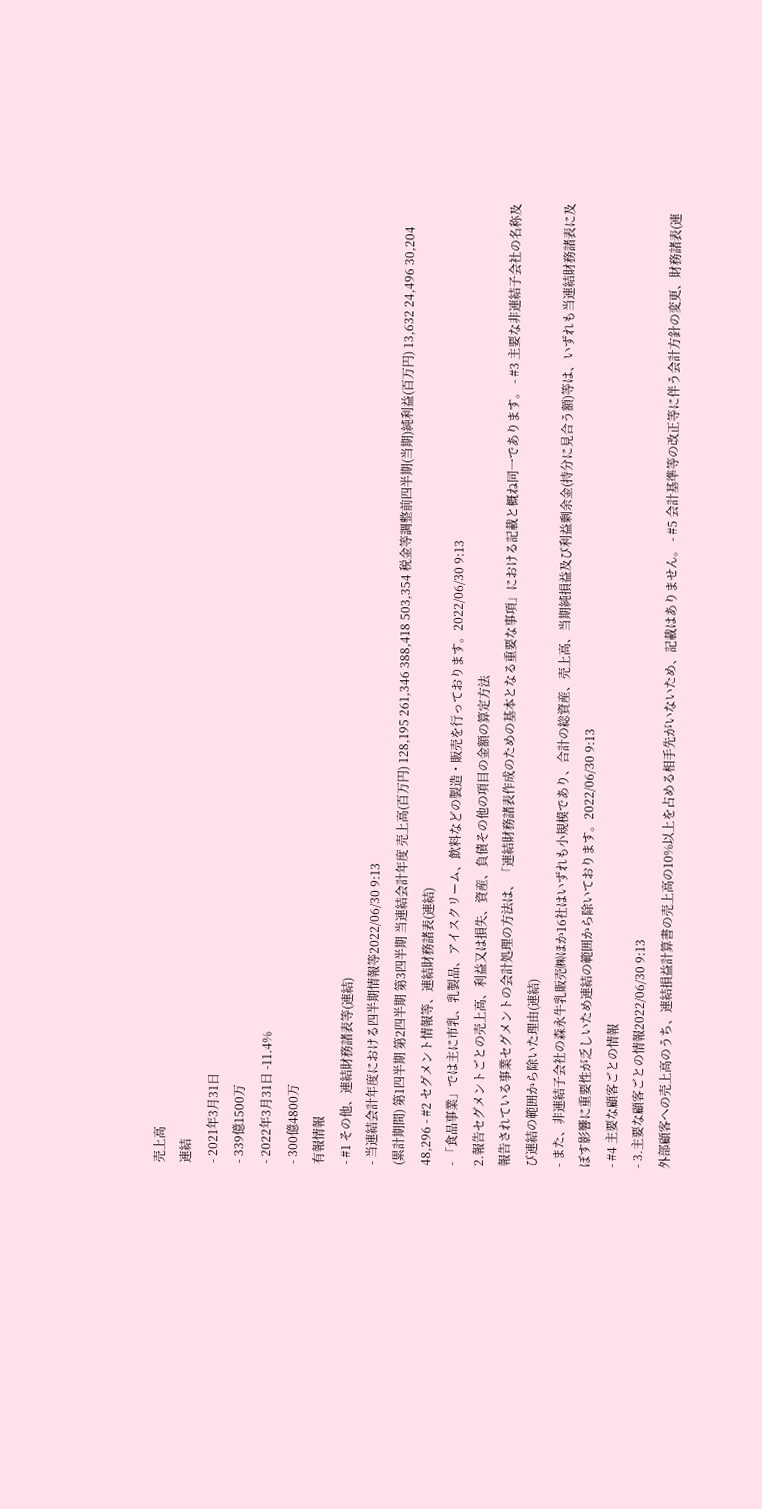売上高
連結
- 2021年3月31日
- 339億1500万
- 2022年3月31日 -11.4%
- 300億4800万
有報情報
- #1 その他、連結財務諸表等(連結)
- 当連結会計年度における四半期情報等2022/06/30 9:13
(累計期間) 第1四半期 第2四半期 第3四半期 当連結会計年度 売上高(百万円) 128,195 261,346 388,418 503,354 税金等調整前四半期(当期)純利益(百万円) 13,632 24,496 30,204 48,296 - #2 セグメント情報等、連結財務諸表(連結)
- 「食品事業」では主に市乳、乳製品、アイスクリーム、飲料などの製造・販売を行っております。2022/06/30 9:13
2.報告セグメントごとの売上高、利益又は損失、資産、負債その他の項目の金額の算定方法
報告されている事業セグメントの会計処理の方法は、「連結財務諸表作成のための基本となる重要な事項」における記載と概ね同一であります。 - #3 主要な非連結子会社の名称及び連結の範囲から除いた理由(連結)
- また、非連結子会社の森永牛乳販売㈱ほか16社はいずれも小規模であり、合計の総資産、売上高、当期純損益及び利益剰余金(持分に見合う額)等は、いずれも当連結財務諸表に及ぼす影響に重要性が乏しいため連結の範囲から除いております。2022/06/30 9:13
- #4 主要な顧客ごとの情報
- 3.主要な顧客ごとの情報2022/06/30 9:13
外部顧客への売上高のうち、連結損益計算書の売上高の10%以上を占める相手先がいないため、記載はありません。 - #5 会計基準等の改正等に伴う会計方針の変更、財務諸表(連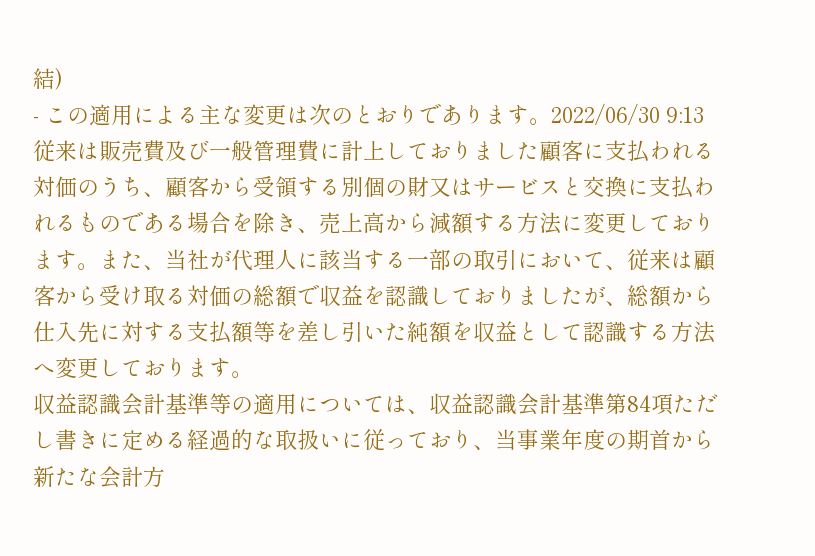結)
- この適用による主な変更は次のとおりであります。2022/06/30 9:13
従来は販売費及び一般管理費に計上しておりました顧客に支払われる対価のうち、顧客から受領する別個の財又はサービスと交換に支払われるものである場合を除き、売上高から減額する方法に変更しております。また、当社が代理人に該当する一部の取引において、従来は顧客から受け取る対価の総額で収益を認識しておりましたが、総額から仕入先に対する支払額等を差し引いた純額を収益として認識する方法へ変更しております。
収益認識会計基準等の適用については、収益認識会計基準第84項ただし書きに定める経過的な取扱いに従っており、当事業年度の期首から新たな会計方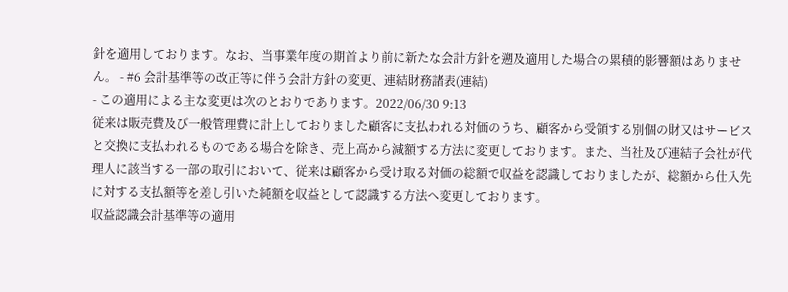針を適用しております。なお、当事業年度の期首より前に新たな会計方針を遡及適用した場合の累積的影響額はありません。 - #6 会計基準等の改正等に伴う会計方針の変更、連結財務諸表(連結)
- この適用による主な変更は次のとおりであります。2022/06/30 9:13
従来は販売費及び一般管理費に計上しておりました顧客に支払われる対価のうち、顧客から受領する別個の財又はサービスと交換に支払われるものである場合を除き、売上高から減額する方法に変更しております。また、当社及び連結子会社が代理人に該当する一部の取引において、従来は顧客から受け取る対価の総額で収益を認識しておりましたが、総額から仕入先に対する支払額等を差し引いた純額を収益として認識する方法へ変更しております。
収益認識会計基準等の適用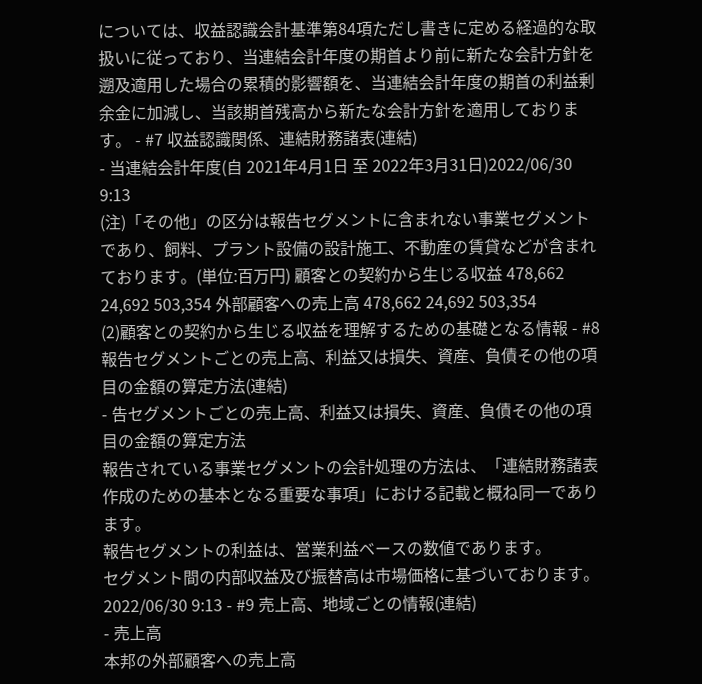については、収益認識会計基準第84項ただし書きに定める経過的な取扱いに従っており、当連結会計年度の期首より前に新たな会計方針を遡及適用した場合の累積的影響額を、当連結会計年度の期首の利益剰余金に加減し、当該期首残高から新たな会計方針を適用しております。 - #7 収益認識関係、連結財務諸表(連結)
- 当連結会計年度(自 2021年4月1日 至 2022年3月31日)2022/06/30 9:13
(注)「その他」の区分は報告セグメントに含まれない事業セグメントであり、飼料、プラント設備の設計施工、不動産の賃貸などが含まれております。(単位:百万円) 顧客との契約から生じる収益 478,662 24,692 503,354 外部顧客への売上高 478,662 24,692 503,354
(2)顧客との契約から生じる収益を理解するための基礎となる情報 - #8 報告セグメントごとの売上高、利益又は損失、資産、負債その他の項目の金額の算定方法(連結)
- 告セグメントごとの売上高、利益又は損失、資産、負債その他の項目の金額の算定方法
報告されている事業セグメントの会計処理の方法は、「連結財務諸表作成のための基本となる重要な事項」における記載と概ね同一であります。
報告セグメントの利益は、営業利益ベースの数値であります。
セグメント間の内部収益及び振替高は市場価格に基づいております。2022/06/30 9:13 - #9 売上高、地域ごとの情報(連結)
- 売上高
本邦の外部顧客への売上高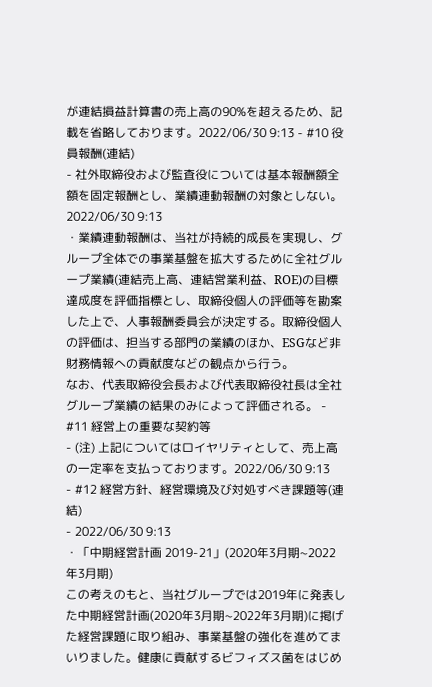が連結損益計算書の売上高の90%を超えるため、記載を省略しております。2022/06/30 9:13 - #10 役員報酬(連結)
- 社外取締役および監査役については基本報酬額全額を固定報酬とし、業績連動報酬の対象としない。2022/06/30 9:13
・業績連動報酬は、当社が持続的成長を実現し、グループ全体での事業基盤を拡大するために全社グループ業績(連結売上高、連結営業利益、ROE)の目標達成度を評価指標とし、取締役個人の評価等を勘案した上で、人事報酬委員会が決定する。取締役個人の評価は、担当する部門の業績のほか、ESGなど非財務情報への貢献度などの観点から行う。
なお、代表取締役会長および代表取締役社長は全社グループ業績の結果のみによって評価される。 - #11 経営上の重要な契約等
- (注) 上記についてはロイヤリティとして、売上高の一定率を支払っております。2022/06/30 9:13
- #12 経営方針、経営環境及び対処すべき課題等(連結)
- 2022/06/30 9:13
・「中期経営計画 2019-21」(2020年3月期~2022年3月期)
この考えのもと、当社グループでは2019年に発表した中期経営計画(2020年3月期~2022年3月期)に掲げた経営課題に取り組み、事業基盤の強化を進めてまいりました。健康に貢献するビフィズス菌をはじめ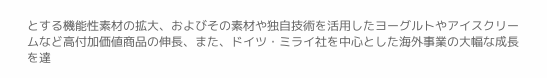とする機能性素材の拡大、およびその素材や独自技術を活用したヨーグルトやアイスクリームなど高付加価値商品の伸長、また、ドイツ・ミライ社を中心とした海外事業の大幅な成長を達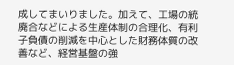成してまいりました。加えて、工場の統廃合などによる生産体制の合理化、有利子負債の削減を中心とした財務体質の改善など、経営基盤の強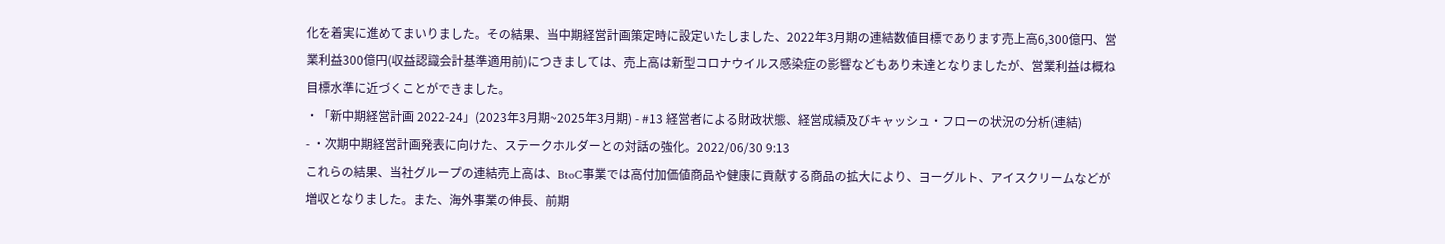化を着実に進めてまいりました。その結果、当中期経営計画策定時に設定いたしました、2022年3月期の連結数値目標であります売上高6,300億円、営業利益300億円(収益認識会計基準適用前)につきましては、売上高は新型コロナウイルス感染症の影響などもあり未達となりましたが、営業利益は概ね目標水準に近づくことができました。
・「新中期経営計画 2022-24」(2023年3月期~2025年3月期) - #13 経営者による財政状態、経営成績及びキャッシュ・フローの状況の分析(連結)
- ・次期中期経営計画発表に向けた、ステークホルダーとの対話の強化。2022/06/30 9:13
これらの結果、当社グループの連結売上高は、BtoC事業では高付加価値商品や健康に貢献する商品の拡大により、ヨーグルト、アイスクリームなどが増収となりました。また、海外事業の伸長、前期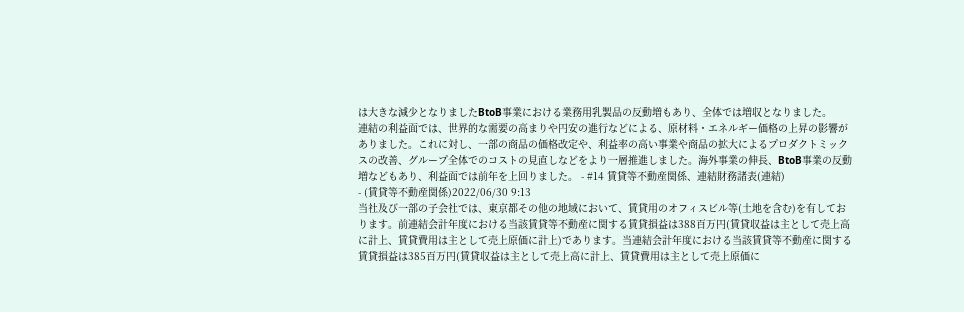は大きな減少となりましたBtoB事業における業務用乳製品の反動増もあり、全体では増収となりました。
連結の利益面では、世界的な需要の高まりや円安の進行などによる、原材料・エネルギー価格の上昇の影響がありました。これに対し、一部の商品の価格改定や、利益率の高い事業や商品の拡大によるプロダクトミックスの改善、グループ全体でのコストの見直しなどをより一層推進しました。海外事業の伸長、BtoB事業の反動増などもあり、利益面では前年を上回りました。 - #14 賃貸等不動産関係、連結財務諸表(連結)
- (賃貸等不動産関係)2022/06/30 9:13
当社及び一部の子会社では、東京都その他の地域において、賃貸用のオフィスビル等(土地を含む)を有しております。前連結会計年度における当該賃貸等不動産に関する賃貸損益は388百万円(賃貸収益は主として売上高に計上、賃貸費用は主として売上原価に計上)であります。当連結会計年度における当該賃貸等不動産に関する賃貸損益は385百万円(賃貸収益は主として売上高に計上、賃貸費用は主として売上原価に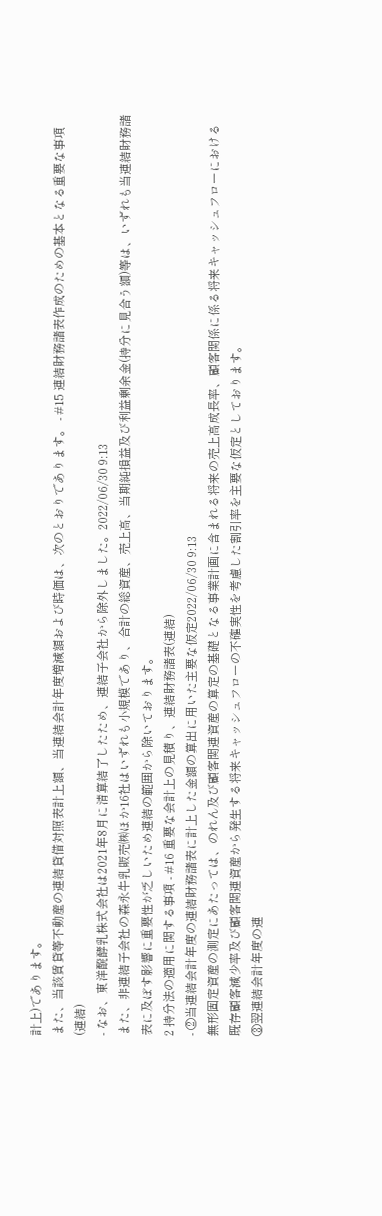計上)であります。
また、当該賃貸等不動産の連結貸借対照表計上額、当連結会計年度増減額および時価は、次のとおりであります。 - #15 連結財務諸表作成のための基本となる重要な事項(連結)
- なお、東洋醗酵乳株式会社は2021年8月に清算結了したため、連結子会社から除外しました。2022/06/30 9:13
また、非連結子会社の森永牛乳販売㈱ほか16社はいずれも小規模であり、合計の総資産、売上高、当期純損益及び利益剰余金(持分に見合う額)等は、いずれも当連結財務諸表に及ぼす影響に重要性が乏しいため連結の範囲から除いております。
2 持分法の適用に関する事項 - #16 重要な会計上の見積り、連結財務諸表(連結)
- ②当連結会計年度の連結財務諸表に計上した金額の算出に用いた主要な仮定2022/06/30 9:13
無形固定資産の測定にあたっては、のれん及び顧客関連資産の算定の基礎となる事業計画に含まれる将来の売上高成長率、顧客関係に係る将来キャッシュフローにおける既存顧客減少率及び顧客関連資産から発生する将来キャッシュフローの不確実性を考慮した割引率を主要な仮定としております。
③翌連結会計年度の連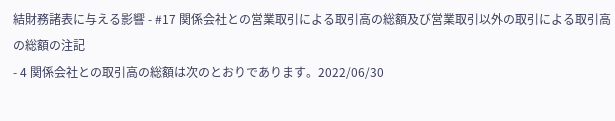結財務諸表に与える影響 - #17 関係会社との営業取引による取引高の総額及び営業取引以外の取引による取引高の総額の注記
- 4 関係会社との取引高の総額は次のとおりであります。2022/06/30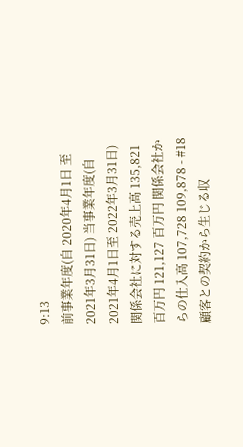9:13
前事業年度(自 2020年4月1日 至 2021年3月31日) 当事業年度(自 2021年4月1日至 2022年3月31日) 関係会社に対する売上高 135,821 百万円 121,127 百万円 関係会社からの仕入高 107,728 109,878 - #18 顧客との契約から生じる収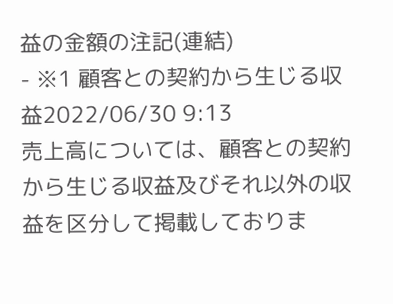益の金額の注記(連結)
- ※1 顧客との契約から生じる収益2022/06/30 9:13
売上高については、顧客との契約から生じる収益及びそれ以外の収益を区分して掲載しておりま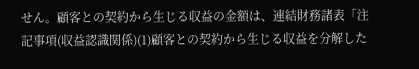せん。顧客との契約から生じる収益の金額は、連結財務諸表「注記事項(収益認識関係)(1)顧客との契約から生じる収益を分解した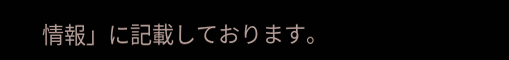情報」に記載しております。